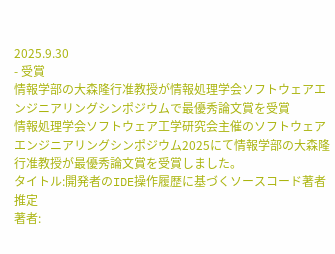2025.9.30
- 受賞
情報学部の大森隆行准教授が情報処理学会ソフトウェアエンジニアリングシンポジウムで最優秀論文賞を受賞
情報処理学会ソフトウェア工学研究会主催のソフトウェアエンジニアリングシンポジウム2025にて情報学部の大森隆行准教授が最優秀論文賞を受賞しました。
タイトル:開発者のIDE操作履歴に基づくソースコード著者推定
著者: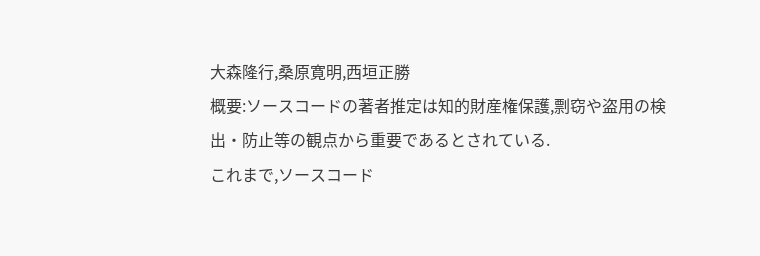大森隆行,桑原寛明,西垣正勝
概要:ソースコードの著者推定は知的財産権保護,剽窃や盗用の検出・防止等の観点から重要であるとされている.
これまで,ソースコード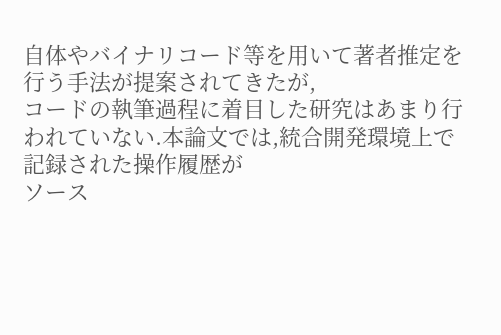自体やバイナリコード等を用いて著者推定を行う手法が提案されてきたが,
コードの執筆過程に着目した研究はあまり行われていない.本論文では,統合開発環境上で記録された操作履歴が
ソース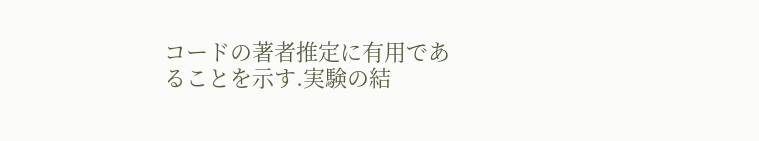コードの著者推定に有用であることを示す.実験の結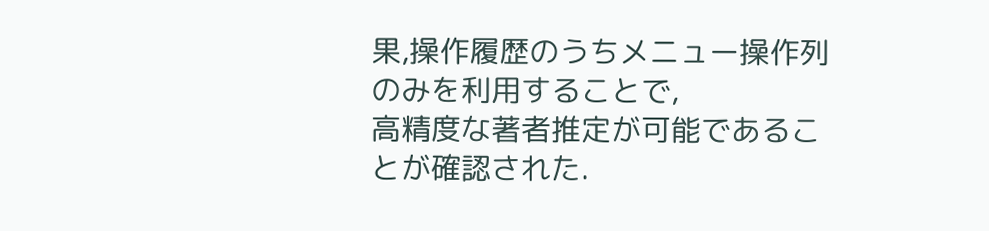果,操作履歴のうちメニュー操作列のみを利用することで,
高精度な著者推定が可能であることが確認された.